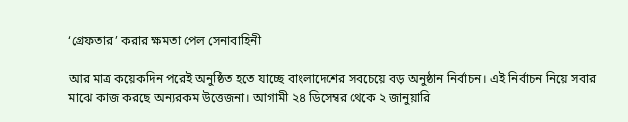‘গ্রেফতার’ করার ক্ষমতা পেল সেনাবাহিনী

আর মাত্র কয়েকদিন পরেই অনুষ্ঠিত হতে যাচ্ছে বাংলাদেশের সবচেয়ে বড় অনুষ্ঠান নির্বাচন। এই নির্বাচন নিয়ে সবার মাঝে কাজ করছে অন্যরকম উত্তেজনা। আগামী ২৪ ডিসেম্বর থেকে ২ জানুয়ারি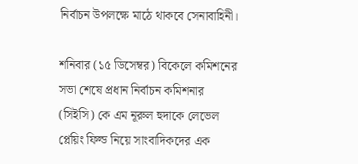নির্বাচন উপলক্ষে মাঠে থাকবে সেনাবাহিনী।

শনিবার (১৫ ডিসেম্বর) বিকেলে কমিশনের সভা শেষে প্রধান নির্বাচন কমিশনার (সিইসি) কে এম নূরুল হুদাকে লেভেল প্লেয়িং ফিল্ড নিয়ে সাংবাদিকদের এক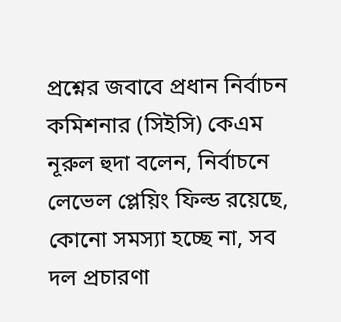প্রশ্নের জবাবে প্রধান নির্বাচন কমিশনার (সিইসি) কেএম নূরুল হুদা বলেন, নির্বাচনে লেভেল প্লেয়িং ফিল্ড রয়েছে, কোনো সমস্যা হচ্ছে না, সব দল প্রচারণা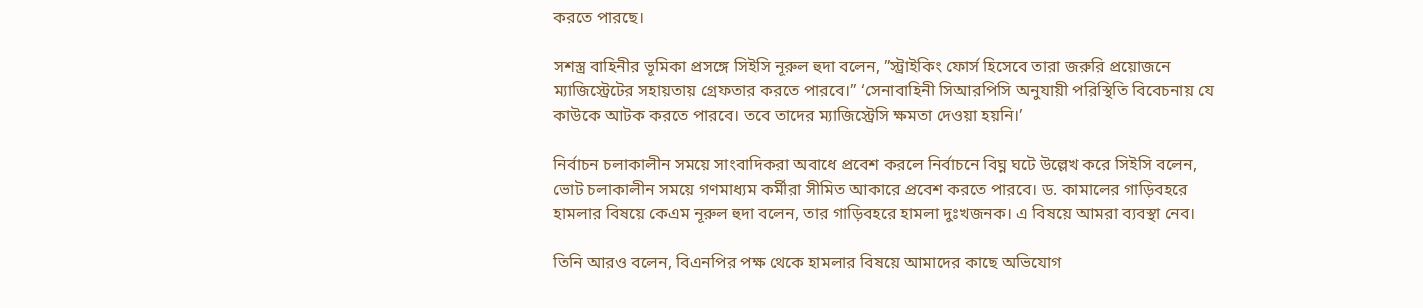করতে পারছে।

সশস্ত্র বাহিনীর ভূমিকা প্রসঙ্গে সিইসি নূরুল হুদা বলেন, ”স্ট্রাইকিং ফোর্স হিসেবে তারা জরুরি প্রয়োজনে ম্যাজিস্ট্রেটের সহায়তায় গ্রেফতার করতে পারবে।” ‘সেনাবাহিনী সিআরপিসি অনুযায়ী পরিস্থিতি বিবেচনায় যে কাউকে আটক করতে পারবে। তবে তাদের ম্যাজিস্ট্রেসি ক্ষমতা দেওয়া হয়নি।’

নির্বাচন চলাকালীন সময়ে সাংবাদিকরা অবাধে প্রবেশ করলে নির্বাচনে বিঘ্ন ঘটে উল্লেখ করে সিইসি বলেন, ভোট চলাকালীন সময়ে গণমাধ্যম কর্মীরা সীমিত আকারে প্রবেশ করতে পারবে। ড. কামালের গাড়িবহরে হামলার বিষয়ে কেএম নূরুল হুদা বলেন, তার গাড়িবহরে হামলা দুঃখজনক। এ বিষয়ে আমরা ব্যবস্থা নেব।

তিনি আরও বলেন, বিএনপির পক্ষ থেকে হামলার বিষয়ে আমাদের কাছে অভিযোগ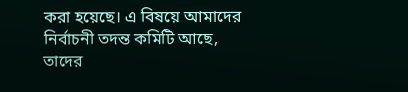করা হয়েছে। এ বিষয়ে আমাদের নির্বাচনী তদন্ত কমিটি আছে, তাদের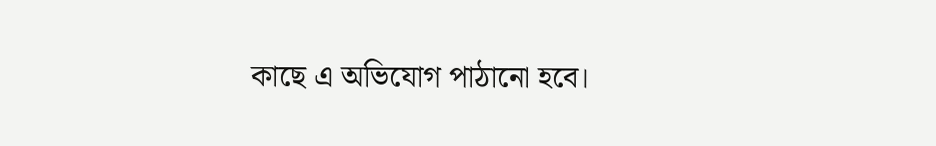কাছে এ অভিযোগ পাঠানো হবে।